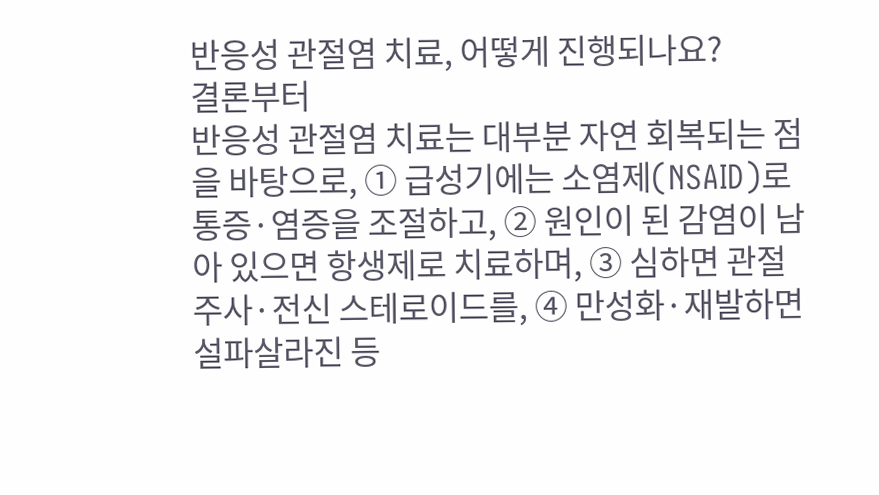반응성 관절염 치료, 어떻게 진행되나요?
결론부터
반응성 관절염 치료는 대부분 자연 회복되는 점을 바탕으로, ① 급성기에는 소염제(NSAID)로 통증·염증을 조절하고, ② 원인이 된 감염이 남아 있으면 항생제로 치료하며, ③ 심하면 관절 주사·전신 스테로이드를, ④ 만성화·재발하면 설파살라진 등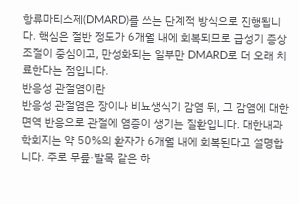항류마티스제(DMARD)를 쓰는 단계적 방식으로 진행됩니다. 핵심은 절반 정도가 6개월 내에 회복되므로 급성기 증상 조절이 중심이고, 만성화되는 일부만 DMARD로 더 오래 치료한다는 점입니다.
반응성 관절염이란
반응성 관절염은 장이나 비뇨생식기 감염 뒤, 그 감염에 대한 면역 반응으로 관절에 염증이 생기는 질환입니다. 대한내과학회지는 약 50%의 환자가 6개월 내에 회복된다고 설명합니다. 주로 무릎·발목 같은 하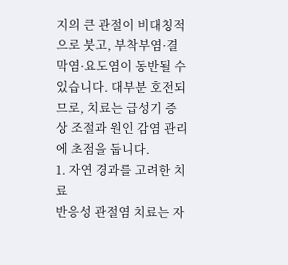지의 큰 관절이 비대칭적으로 붓고, 부착부염·결막염·요도염이 동반될 수 있습니다. 대부분 호전되므로, 치료는 급성기 증상 조절과 원인 감염 관리에 초점을 둡니다.
1. 자연 경과를 고려한 치료
반응성 관절염 치료는 자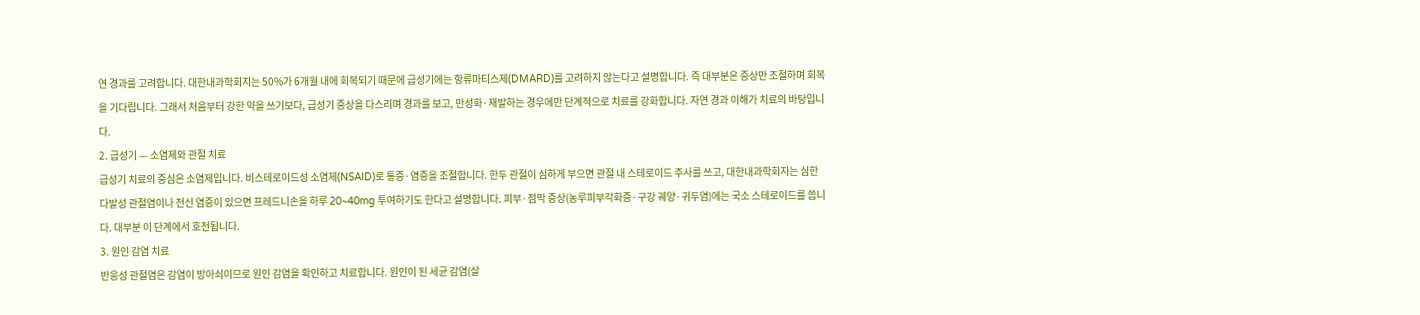연 경과를 고려합니다. 대한내과학회지는 50%가 6개월 내에 회복되기 때문에 급성기에는 항류마티스제(DMARD)를 고려하지 않는다고 설명합니다. 즉 대부분은 증상만 조절하며 회복을 기다립니다. 그래서 처음부터 강한 약을 쓰기보다, 급성기 증상을 다스리며 경과를 보고, 만성화·재발하는 경우에만 단계적으로 치료를 강화합니다. 자연 경과 이해가 치료의 바탕입니다.
2. 급성기 — 소염제와 관절 치료
급성기 치료의 중심은 소염제입니다. 비스테로이드성 소염제(NSAID)로 통증·염증을 조절합니다. 한두 관절이 심하게 부으면 관절 내 스테로이드 주사를 쓰고, 대한내과학회지는 심한 다발성 관절염이나 전신 염증이 있으면 프레드니손을 하루 20~40mg 투여하기도 한다고 설명합니다. 피부·점막 증상(농루피부각화증·구강 궤양·귀두염)에는 국소 스테로이드를 씁니다. 대부분 이 단계에서 호전됩니다.
3. 원인 감염 치료
반응성 관절염은 감염이 방아쇠이므로 원인 감염을 확인하고 치료합니다. 원인이 된 세균 감염(살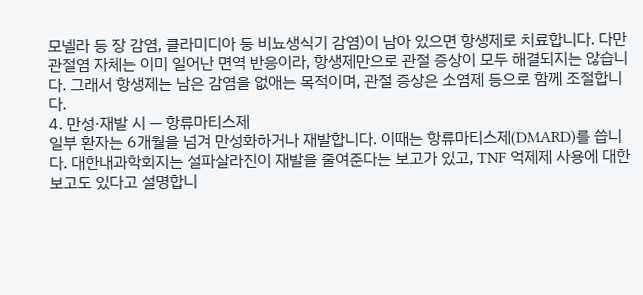모넬라 등 장 감염, 클라미디아 등 비뇨생식기 감염)이 남아 있으면 항생제로 치료합니다. 다만 관절염 자체는 이미 일어난 면역 반응이라, 항생제만으로 관절 증상이 모두 해결되지는 않습니다. 그래서 항생제는 남은 감염을 없애는 목적이며, 관절 증상은 소염제 등으로 함께 조절합니다.
4. 만성·재발 시 — 항류마티스제
일부 환자는 6개월을 넘겨 만성화하거나 재발합니다. 이때는 항류마티스제(DMARD)를 씁니다. 대한내과학회지는 설파살라진이 재발을 줄여준다는 보고가 있고, TNF 억제제 사용에 대한 보고도 있다고 설명합니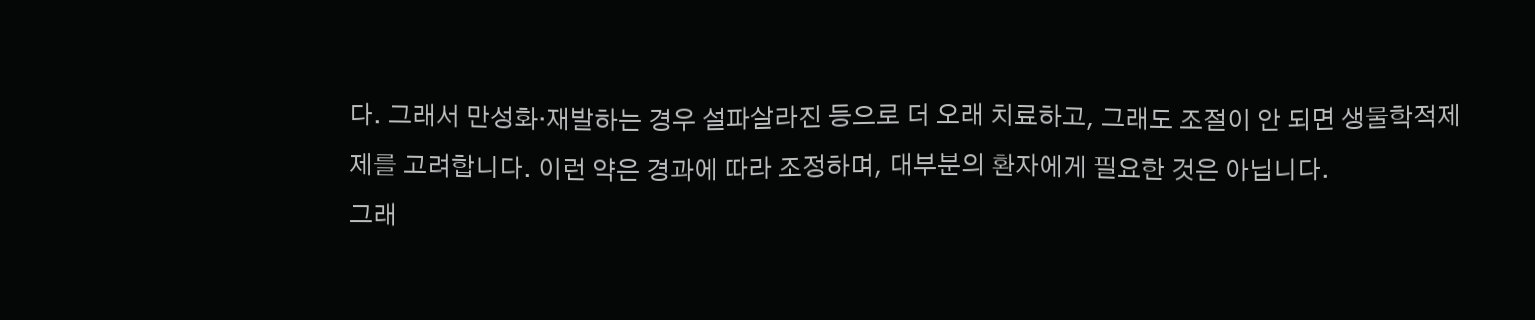다. 그래서 만성화·재발하는 경우 설파살라진 등으로 더 오래 치료하고, 그래도 조절이 안 되면 생물학적제제를 고려합니다. 이런 약은 경과에 따라 조정하며, 대부분의 환자에게 필요한 것은 아닙니다.
그래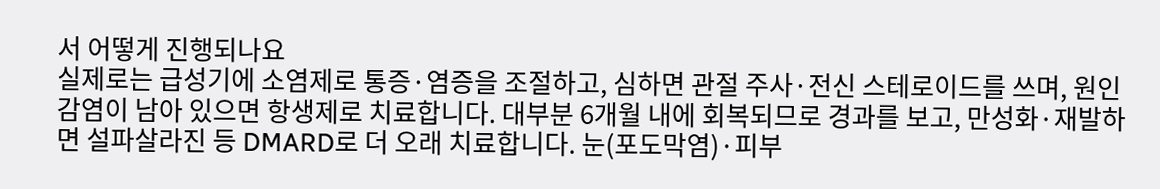서 어떻게 진행되나요
실제로는 급성기에 소염제로 통증·염증을 조절하고, 심하면 관절 주사·전신 스테로이드를 쓰며, 원인 감염이 남아 있으면 항생제로 치료합니다. 대부분 6개월 내에 회복되므로 경과를 보고, 만성화·재발하면 설파살라진 등 DMARD로 더 오래 치료합니다. 눈(포도막염)·피부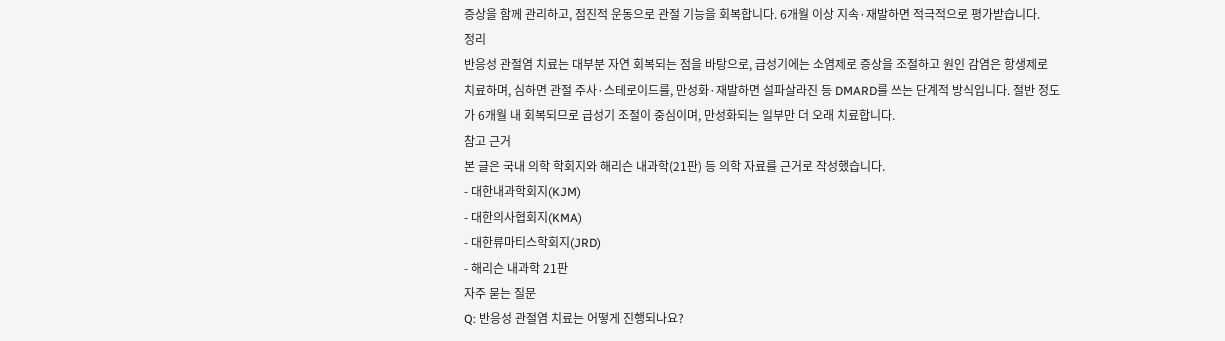증상을 함께 관리하고, 점진적 운동으로 관절 기능을 회복합니다. 6개월 이상 지속·재발하면 적극적으로 평가받습니다.
정리
반응성 관절염 치료는 대부분 자연 회복되는 점을 바탕으로, 급성기에는 소염제로 증상을 조절하고 원인 감염은 항생제로 치료하며, 심하면 관절 주사·스테로이드를, 만성화·재발하면 설파살라진 등 DMARD를 쓰는 단계적 방식입니다. 절반 정도가 6개월 내 회복되므로 급성기 조절이 중심이며, 만성화되는 일부만 더 오래 치료합니다.
참고 근거
본 글은 국내 의학 학회지와 해리슨 내과학(21판) 등 의학 자료를 근거로 작성했습니다.
- 대한내과학회지(KJM)
- 대한의사협회지(KMA)
- 대한류마티스학회지(JRD)
- 해리슨 내과학 21판
자주 묻는 질문
Q: 반응성 관절염 치료는 어떻게 진행되나요?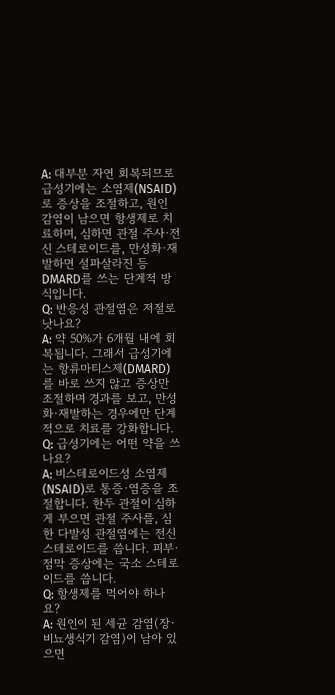A: 대부분 자연 회복되므로 급성기에는 소염제(NSAID)로 증상을 조절하고, 원인 감염이 남으면 항생제로 치료하며, 심하면 관절 주사·전신 스테로이드를, 만성화·재발하면 설파살라진 등 DMARD를 쓰는 단계적 방식입니다.
Q: 반응성 관절염은 저절로 낫나요?
A: 약 50%가 6개월 내에 회복됩니다. 그래서 급성기에는 항류마티스제(DMARD)를 바로 쓰지 않고 증상만 조절하며 경과를 보고, 만성화·재발하는 경우에만 단계적으로 치료를 강화합니다.
Q: 급성기에는 어떤 약을 쓰나요?
A: 비스테로이드성 소염제(NSAID)로 통증·염증을 조절합니다. 한두 관절이 심하게 부으면 관절 주사를, 심한 다발성 관절염에는 전신 스테로이드를 씁니다. 피부·점막 증상에는 국소 스테로이드를 씁니다.
Q: 항생제를 먹어야 하나요?
A: 원인이 된 세균 감염(장·비뇨생식기 감염)이 남아 있으면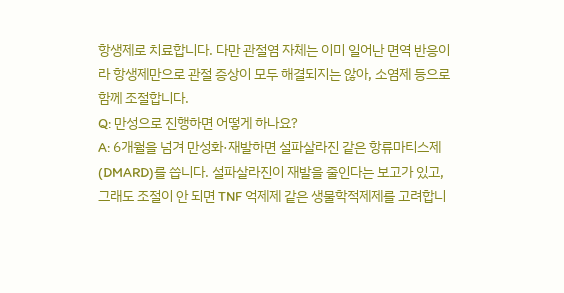항생제로 치료합니다. 다만 관절염 자체는 이미 일어난 면역 반응이라 항생제만으로 관절 증상이 모두 해결되지는 않아, 소염제 등으로 함께 조절합니다.
Q: 만성으로 진행하면 어떻게 하나요?
A: 6개월을 넘겨 만성화·재발하면 설파살라진 같은 항류마티스제(DMARD)를 씁니다. 설파살라진이 재발을 줄인다는 보고가 있고, 그래도 조절이 안 되면 TNF 억제제 같은 생물학적제제를 고려합니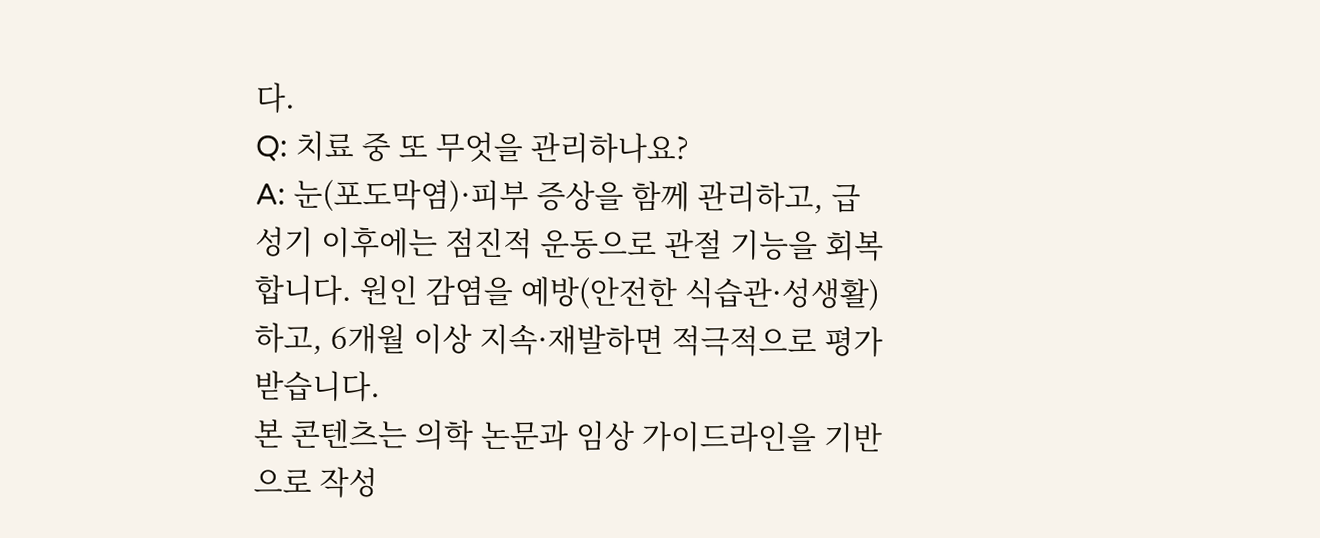다.
Q: 치료 중 또 무엇을 관리하나요?
A: 눈(포도막염)·피부 증상을 함께 관리하고, 급성기 이후에는 점진적 운동으로 관절 기능을 회복합니다. 원인 감염을 예방(안전한 식습관·성생활)하고, 6개월 이상 지속·재발하면 적극적으로 평가받습니다.
본 콘텐츠는 의학 논문과 임상 가이드라인을 기반으로 작성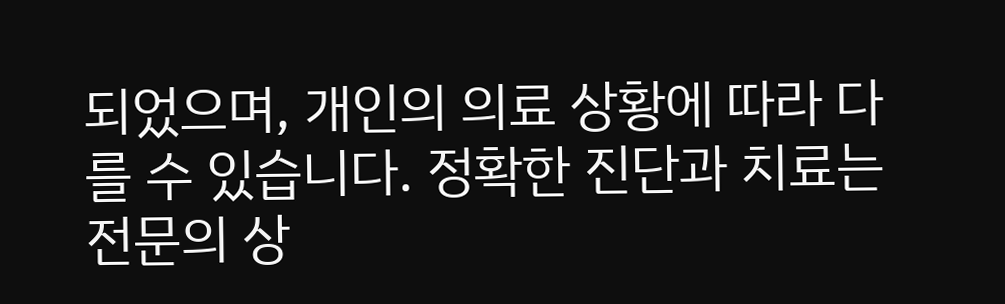되었으며, 개인의 의료 상황에 따라 다를 수 있습니다. 정확한 진단과 치료는 전문의 상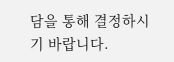담을 통해 결정하시기 바랍니다.